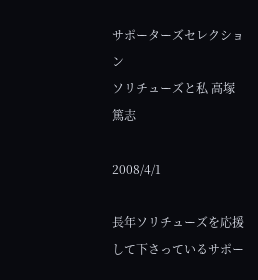サポーターズセレクション
ソリチューズと私 高塚 篤志

2008/4/1

長年ソリチューズを応援して下さっているサポー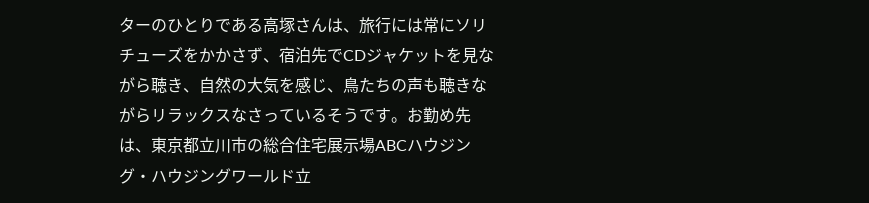ターのひとりである高塚さんは、旅行には常にソリチューズをかかさず、宿泊先でCDジャケットを見ながら聴き、自然の大気を感じ、鳥たちの声も聴きながらリラックスなさっているそうです。お勤め先は、東京都立川市の総合住宅展示場ABCハウジング・ハウジングワールド立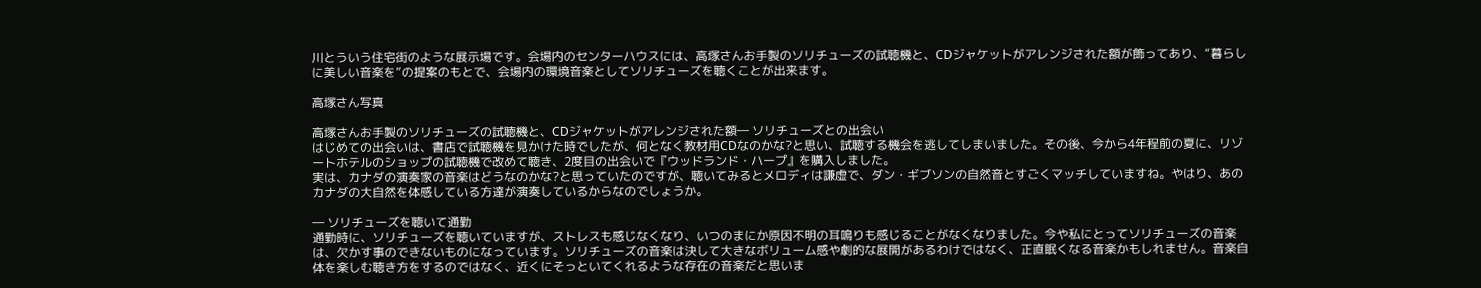川とういう住宅街のような展示場です。会場内のセンターハウスには、高塚さんお手製のソリチューズの試聴機と、CDジャケットがアレンジされた額が飾ってあり、“暮らしに美しい音楽を”の提案のもとで、会場内の環境音楽としてソリチューズを聴くことが出来ます。

高塚さん写真

高塚さんお手製のソリチューズの試聴機と、CDジャケットがアレンジされた額― ソリチューズとの出会い
はじめての出会いは、書店で試聴機を見かけた時でしたが、何となく教材用CDなのかな?と思い、試聴する機会を逃してしまいました。その後、今から4年程前の夏に、リゾートホテルのショップの試聴機で改めて聴き、2度目の出会いで『ウッドランド・ハープ』を購入しました。
実は、カナダの演奏家の音楽はどうなのかな?と思っていたのですが、聴いてみるとメロディは謙虚で、ダン・ギブソンの自然音とすごくマッチしていますね。やはり、あのカナダの大自然を体感している方達が演奏しているからなのでしょうか。

― ソリチューズを聴いて通勤
通勤時に、ソリチューズを聴いていますが、ストレスも感じなくなり、いつのまにか原因不明の耳鳴りも感じることがなくなりました。今や私にとってソリチューズの音楽は、欠かす事のできないものになっています。ソリチューズの音楽は決して大きなボリューム感や劇的な展開があるわけではなく、正直眠くなる音楽かもしれません。音楽自体を楽しむ聴き方をするのではなく、近くにそっといてくれるような存在の音楽だと思いま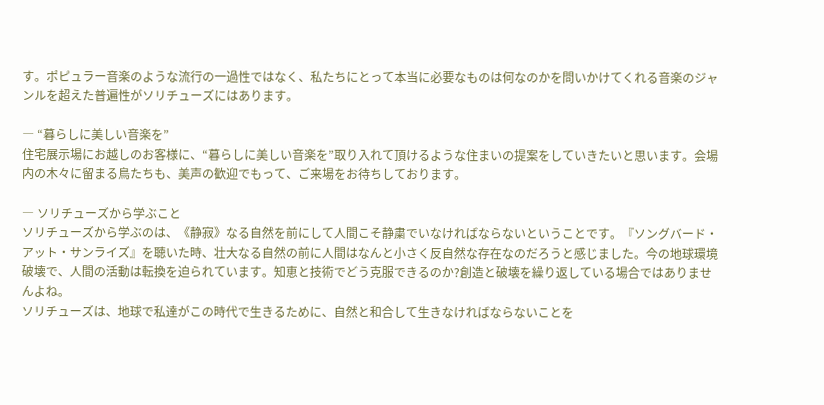す。ポピュラー音楽のような流行の一過性ではなく、私たちにとって本当に必要なものは何なのかを問いかけてくれる音楽のジャンルを超えた普遍性がソリチューズにはあります。

― “暮らしに美しい音楽を”
住宅展示場にお越しのお客様に、“暮らしに美しい音楽を”取り入れて頂けるような住まいの提案をしていきたいと思います。会場内の木々に留まる鳥たちも、美声の歓迎でもって、ご来場をお待ちしております。

― ソリチューズから学ぶこと
ソリチューズから学ぶのは、《静寂》なる自然を前にして人間こそ静粛でいなければならないということです。『ソングバード・アット・サンライズ』を聴いた時、壮大なる自然の前に人間はなんと小さく反自然な存在なのだろうと感じました。今の地球環境破壊で、人間の活動は転換を迫られています。知恵と技術でどう克服できるのか?創造と破壊を繰り返している場合ではありませんよね。
ソリチューズは、地球で私達がこの時代で生きるために、自然と和合して生きなければならないことを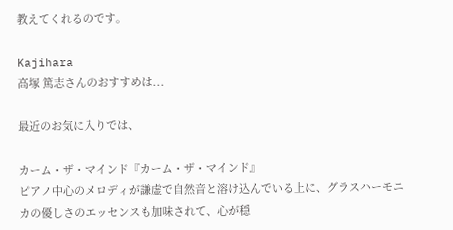教えてくれるのです。

Kajihara
高塚 篤志さんのおすすめは...

最近のお気に入りでは、

カーム・ザ・マインド『カーム・ザ・マインド』
ピアノ中心のメロディが謙虚で自然音と溶け込んでいる上に、グラスハーモニカの優しさのエッセンスも加味されて、心が穏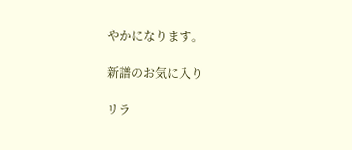やかになります。

新譜のお気に入り

リラ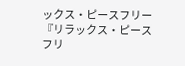ックス・ピースフリー『リラックス・ピースフリ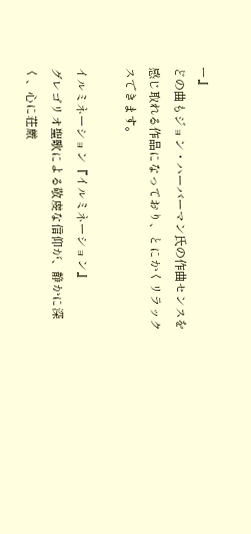ー』
どの曲もジョン・ハーバーマン氏の作曲センスを感じ取れる作品になっており、とにかくリラックスできます。

イルミネーション『イルミネーション』
グレゴリオ聖歌による敬虔な信仰が、静かに深く、心に荘厳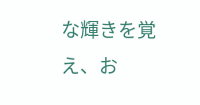な輝きを覚え、お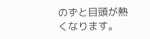のずと目頭が熱くなります。